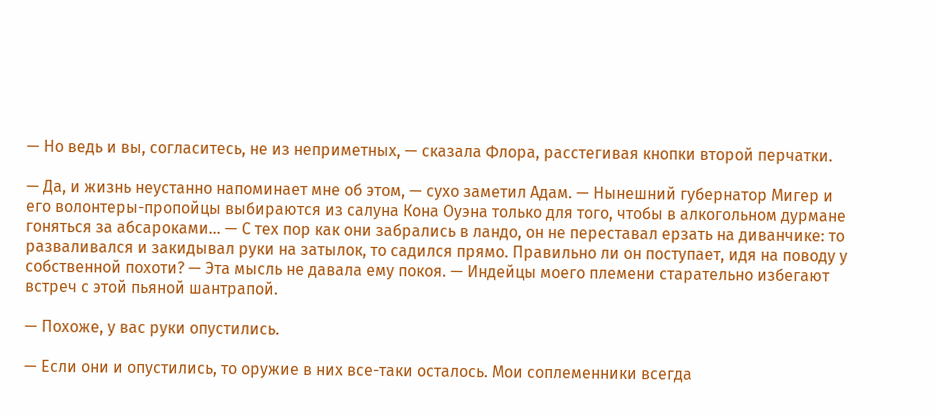— Но ведь и вы, согласитесь, не из неприметных, — сказала Флора, расстегивая кнопки второй перчатки.

— Да, и жизнь неустанно напоминает мне об этом, — сухо заметил Адам. — Нынешний губернатор Мигер и его волонтеры-пропойцы выбираются из салуна Кона Оуэна только для того, чтобы в алкогольном дурмане гоняться за абсароками… — С тех пор как они забрались в ландо, он не переставал ерзать на диванчике: то разваливался и закидывал руки на затылок, то садился прямо. Правильно ли он поступает, идя на поводу у собственной похоти? — Эта мысль не давала ему покоя. — Индейцы моего племени старательно избегают встреч с этой пьяной шантрапой.

— Похоже, у вас руки опустились.

— Если они и опустились, то оружие в них все-таки осталось. Мои соплеменники всегда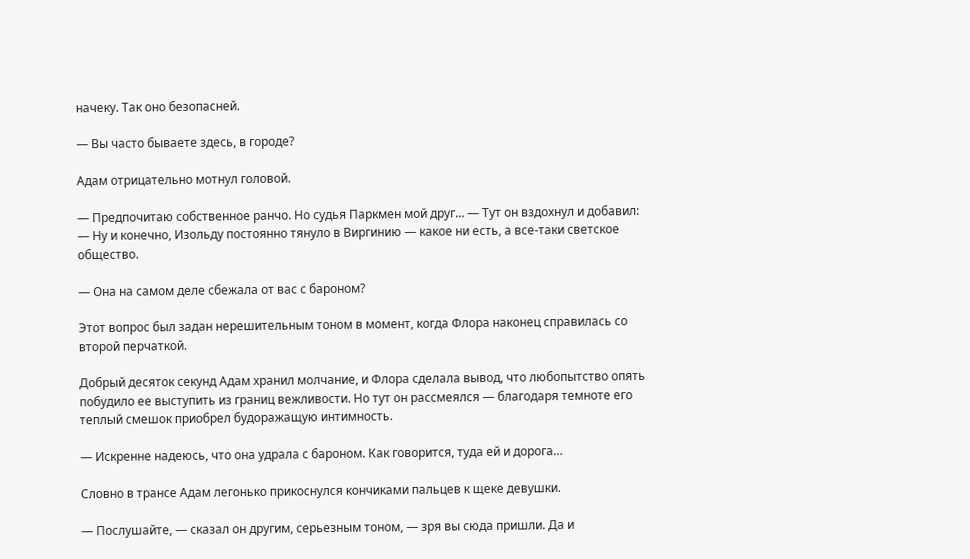начеку. Так оно безопасней.

— Вы часто бываете здесь, в городе?

Адам отрицательно мотнул головой.

— Предпочитаю собственное ранчо. Но судья Паркмен мой друг… — Тут он вздохнул и добавил: — Ну и конечно, Изольду постоянно тянуло в Виргинию — какое ни есть, а все-таки светское общество.

— Она на самом деле сбежала от вас с бароном?

Этот вопрос был задан нерешительным тоном в момент, когда Флора наконец справилась со второй перчаткой.

Добрый десяток секунд Адам хранил молчание, и Флора сделала вывод, что любопытство опять побудило ее выступить из границ вежливости. Но тут он рассмеялся — благодаря темноте его теплый смешок приобрел будоражащую интимность.

— Искренне надеюсь, что она удрала с бароном. Как говорится, туда ей и дорога…

Словно в трансе Адам легонько прикоснулся кончиками пальцев к щеке девушки.

— Послушайте, — сказал он другим, серьезным тоном, — зря вы сюда пришли. Да и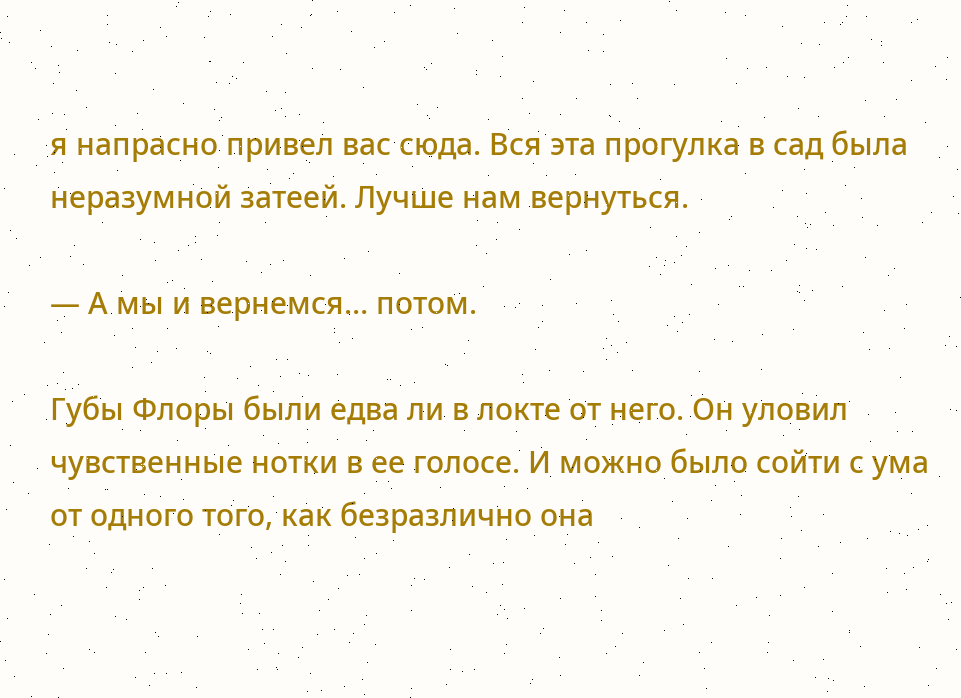я напрасно привел вас сюда. Вся эта прогулка в сад была неразумной затеей. Лучше нам вернуться.

— А мы и вернемся… потом.

Губы Флоры были едва ли в локте от него. Он уловил чувственные нотки в ее голосе. И можно было сойти с ума от одного того, как безразлично она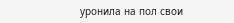уронила на пол свои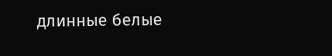длинные белые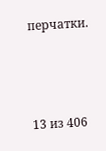перчатки.



13 из 406